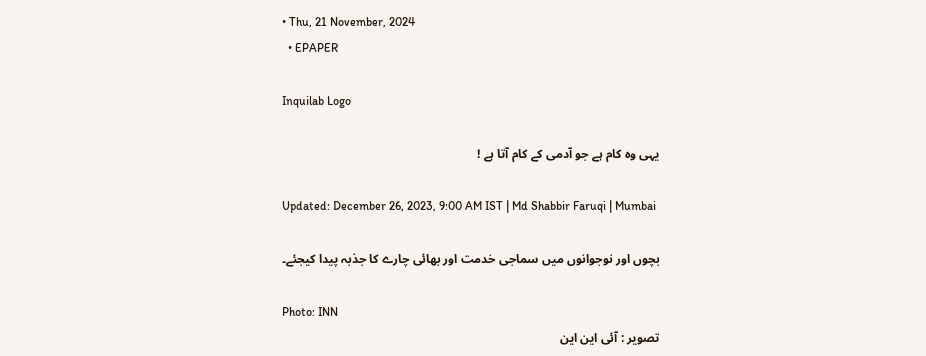• Thu, 21 November, 2024
  • EPAPER

Inquilab Logo

یہی وہ کام ہے جو آدمی کے کام آتا ہے !

Updated: December 26, 2023, 9:00 AM IST | Md Shabbir Faruqi | Mumbai

بچوں اور نوجوانوں میں سماجی خدمت اور بھائی چارے کا جذبہ پیدا کیجئے۔

Photo: INN
تصویر : آئی این این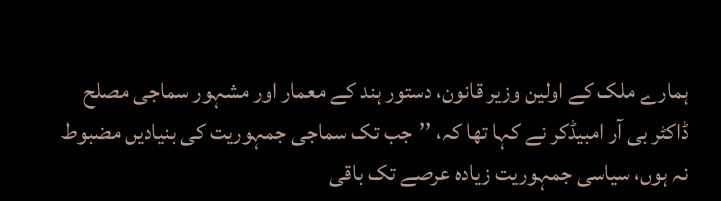ہمارے ملک کے اولین وزیر قانون، دستور ہند کے معمار اور مشہور سماجی مصلح ڈاکٹر بی آر امبیڈکر نے کہا تھا کہ، ’’جب تک سماجی جمہوریت کی بنیادیں مضبوط نہ ہوں، سیاسی جمہوریت زیادہ عرصے تک باقی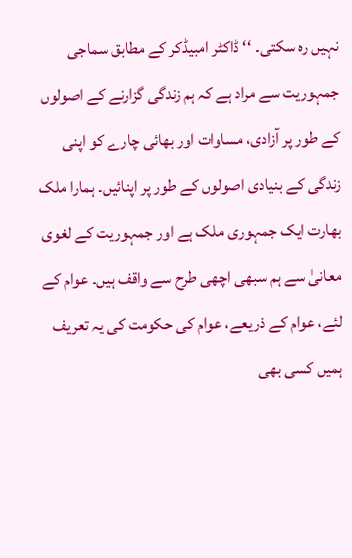نہیں رہ سکتی۔ ‘‘ ڈاکٹر امبیڈکر کے مطابق سماجی جمہوریت سے مراد ہے کہ ہم زندگی گزارنے کے اصولوں کے طور پر آزادی، مساوات اور بھائی چارے کو اپنی زندگی کے بنیادی اصولوں کے طور پر اپنائیں۔ ہمارا ملک بھارت ایک جمہوری ملک ہے اور جمہوریت کے لغوی معانیٰ سے ہم سبھی اچھی طرح سے واقف ہیں۔ عوام کے لئے، عوام کے ذریعے، عوام کی حکومت کی یہ تعریف ہمیں کسی بھی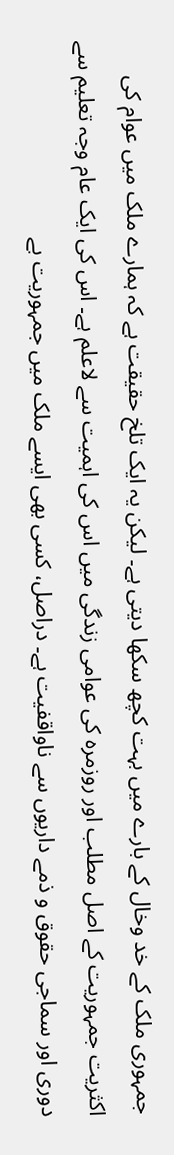جمہوری ملک کے خد وخال کے بارے میں بہت کچھ سکھا دیتی ہے۔ لیکن یہ ایک تلخ حقیقت ہے کہ ہمارے ملک میں عوام کی اکثریت جمہوریت کے اصل مطلب اور روزمرہ کی عوامی زندگی میں اس کی اہمیت سے لاعلم ہے۔ اس کی ایک عام وجہ تعلیم سے دوری اور سماجی حقوق و ذمے داریوں سے ناواقفیت ہے۔ دراصل، کسی بھی ایسے ملک میں جمہوریت بے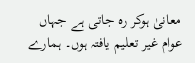معانیٰ ہوکر رہ جاتی ہے جہاں عوام غیر تعلیم یافتہ ہوں۔ ہمارے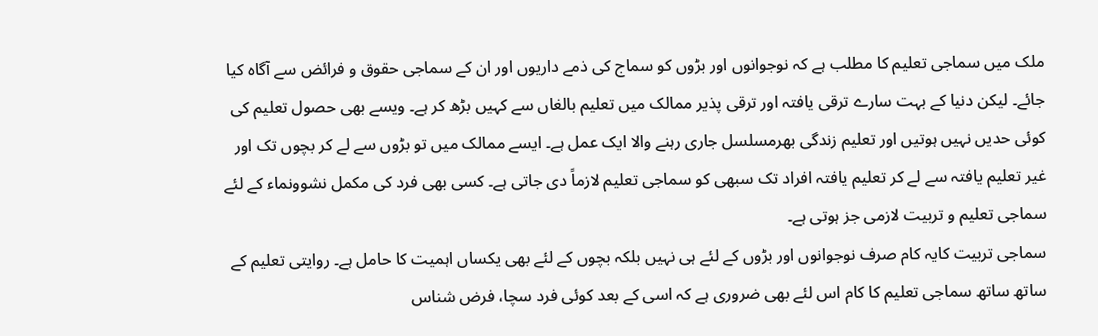ملک میں سماجی تعلیم کا مطلب ہے کہ نوجوانوں اور بڑوں کو سماج کی ذمے داریوں اور ان کے سماجی حقوق و فرائض سے آگاہ کیا جائے۔ لیکن دنیا کے بہت سارے ترقی یافتہ اور ترقی پذیر ممالک میں تعلیم بالغاں سے کہیں بڑھ کر ہے۔ ویسے بھی حصول تعلیم کی کوئی حدیں نہیں ہوتیں اور تعلیم زندگی بھرمسلسل جاری رہنے والا ایک عمل ہے۔ ایسے ممالک میں تو بڑوں سے لے کر بچوں تک اور غیر تعلیم یافتہ سے لے کر تعلیم یافتہ افراد تک سبھی کو سماجی تعلیم لازماً دی جاتی ہے۔ کسی بھی فرد کی مکمل نشوونماء کے لئے سماجی تعلیم و تربیت لازمی جز ہوتی ہے۔
سماجی تربیت کایہ کام صرف نوجوانوں اور بڑوں کے لئے ہی نہیں بلکہ بچوں کے لئے بھی یکساں اہمیت کا حامل ہے۔ روایتی تعلیم کے ساتھ ساتھ سماجی تعلیم کا کام اس لئے بھی ضروری ہے کہ اسی کے بعد کوئی فرد سچا، فرض شناس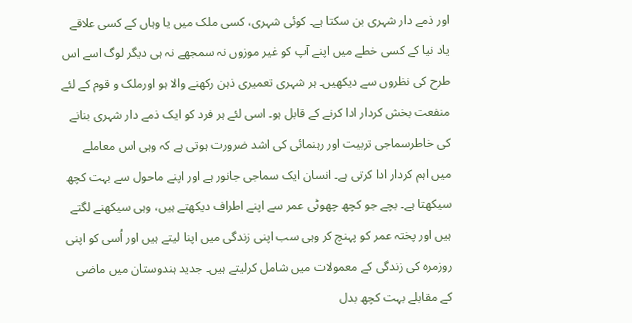اور ذمے دار شہری بن سکتا ہے۔ کوئی شہری، کسی ملک میں یا وہاں کے کسی علاقے یاد نیا کے کسی خطے میں اپنے آپ کو غیر موزوں نہ سمجھے نہ ہی دیگر لوگ اسے اس طرح کی نظروں سے دیکھیں۔ ہر شہری تعمیری ذہن رکھنے والا ہو اورملک و قوم کے لئے منفعت بخش کردار ادا کرنے کے قابل ہو۔ اسی لئے ہر فرد کو ایک ذمے دار شہری بنانے کی خاطرسماجی تربیت اور رہنمائی کی اشد ضرورت ہوتی ہے کہ وہی اس معاملے میں اہم کردار ادا کرتی ہے۔ انسان ایک سماجی جانور ہے اور اپنے ماحول سے بہت کچھ سیکھتا ہے۔ بچے جو کچھ چھوٹی عمر سے اپنے اطراف دیکھتے ہیں، وہی سیکھنے لگتے ہیں اور پختہ عمر کو پہنچ کر وہی سب اپنی زندگی میں اپنا لیتے ہیں اور اُسی کو اپنی روزمرہ کی زندگی کے معمولات میں شامل کرلیتے ہیں۔ جدید ہندوستان میں ماضی کے مقابلے بہت کچھ بدل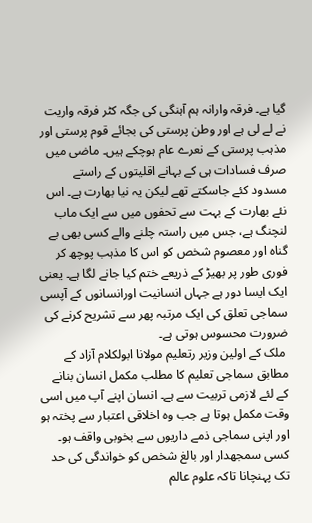گیا ہے۔ فرقہ وارانہ ہم آہنگی کی جگہ کٹر فرقہ واریت نے لے لی ہے اور وطن پرستی کی بجائے قوم پرستی اور مذہب پرستی کے نعرے عام ہوچکے ہیں۔ ماضی میں صرف فسادات ہی کے بہانے اقلیتوں کے راستے مسدود کئے جاسکتے تھے لیکن یہ نیا بھارت ہے۔ اس نئے بھارت کے بہت سے تحفوں میں سے ایک ماب لنچنگ ہے، جس میں راستہ چلنے والے کسی بھی بے گناہ اور معصوم شخص کو اس کا مذہب پوچھ کر فوری طور پر بھیڑ کے ذریعے ختم کیا جانے لگا ہے۔ یعنی ایک ایسا دور ہے جہاں انسانیت اورانسانوں کے آپسی سماجی تعلق کی ایک مرتبہ پھر سے تشریح کرنے کی ضرورت محسوس ہوتی ہے۔
 ملک کے اولین وزیر رتعلیم مولانا ابولکلام آزاد کے مطابق سماجی تعلیم کا مطلب مکمل انسان بنانے کے لئے لازمی تربیت سے ہے۔ انسان اپنے آپ میں اسی وقت مکمل ہوتا ہے جب وہ اخلاقی اعتبار سے پختہ ہو اور اپنی سماجی ذمے داریوں سے بخوبی واقف ہو۔ کسی سمجھدار اور بالغ شخص کو خواندگی کی حد تک پہنچانا تاکہ علوم عالم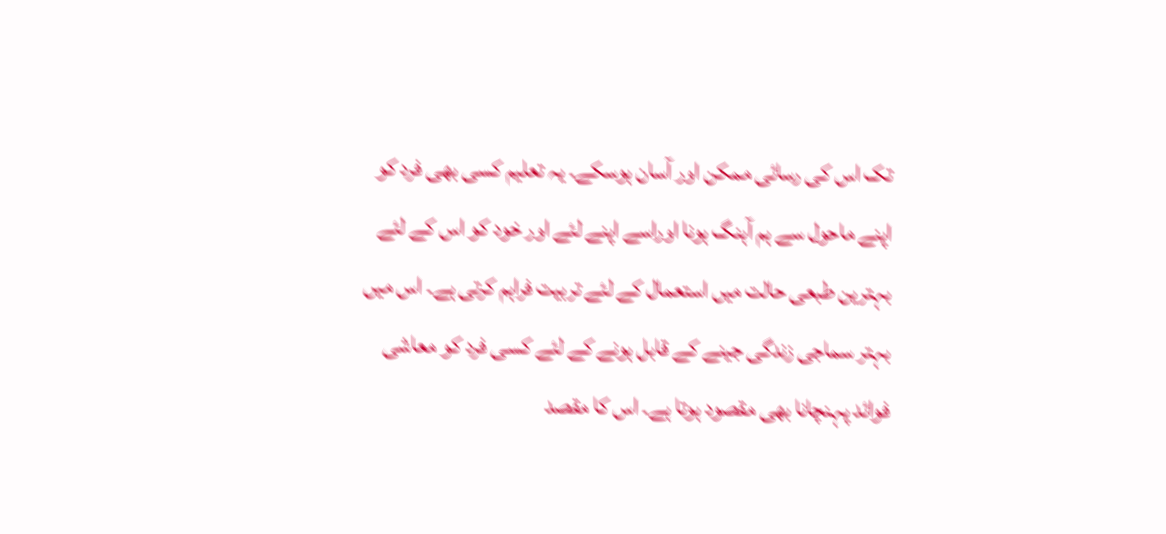تک اس کی رسائی ممکن اور آسان ہوسکے۔ یہ تعلیم کسی بھی فرد کو اپنے ماحول سے ہم آہنگ ہونا اوراسے اپنے لئے اور خود کو اس کے لئے بہترین طبعی حالت میں استعمال کے لئے تربیت فراہم کرتی ہے۔ اس میں بہتر سماجی زندگی جینے کے قابل ہونے کے لئے کسی فرد کو معاشی فوائد پہنچانا بھی مقصود ہوتا ہے۔ اس کا مقصد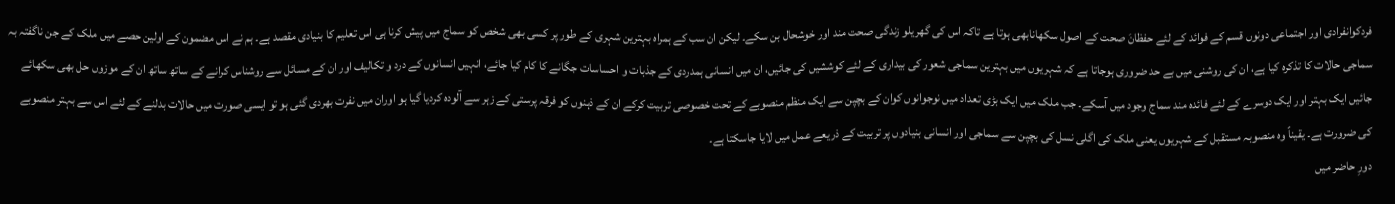فردکوانفرادی اور اجتماعی دونوں قسم کے فوائد کے لئے حفظانَ صحت کے اصول سکھانابھی ہوتا ہے تاکہ اس کی گھریلو زندگی صحت مند اور خوشحال بن سکے۔ لیکن ان سب کے ہمراہ بہترین شہری کے طور پر کسی بھی شخص کو سماج میں پیش کرنا ہی اس تعلیم کا بنیادی مقصد ہے۔ ہم نے اس مضمون کے اولین حصے میں ملک کے جن ناگفتہ بہ سماجی حالات کا تذکرہ کیا ہے، ان کی روشنی میں بے حد ضروری ہوجاتا ہے کہ شہریوں میں بہترین سماجی شعور کی بیداری کے لئے کوششیں کی جائیں، ان میں انسانی ہمدردی کے جذبات و احساسات جگانے کا کام کیا جائے، انہیں انسانوں کے درد و تکالیف اور ان کے مسائل سے روشناس کرانے کے ساتھ ساتھ ان کے موزوں حل بھی سکھائے جائیں ایک بہتر اور ایک دوسرے کے لئے فائدہ مند سماج وجود میں آسکے۔ جب ملک میں ایک بڑی تعداد میں نوجوانوں کوان کے بچپن سے ایک منظم منصوبے کے تحت خصوصی تربیت کرکے ان کے ذہنوں کو فرقہ پرستی کے زہر سے آلودہ کردیا گیا ہو اوران میں نفرت بھردی گئی ہو تو ایسی صورت میں حالات بدلنے کے لئے اس سے بہتر منصوبے کی ضرورت ہے۔ یقیناً وہ منصوبہ مستقبل کے شہریوں یعنی ملک کی اگلی نسل کی بچپن سے سماجی اور انسانی بنیادوں پر تربیت کے ذریعے عمل میں لایا جاسکتا ہے۔
دورِ حاضر میں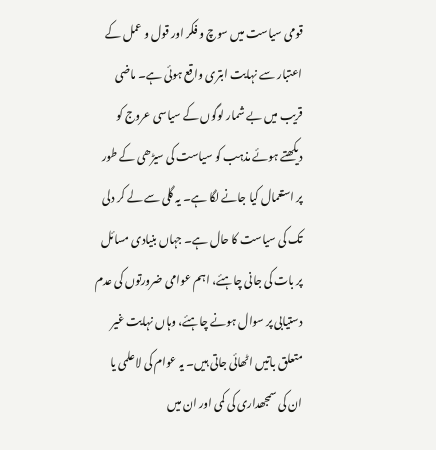قومی سیاست میں سوچ و فکر اور قول و عمل کے اعتبار سے نہایت ابتری واقع ہوئی ہے۔ ماضی قریب میں بے شمار لوگوں کے سیاسی عروج کو دیکھتے ہوئے مذہب کو سیاست کی سیڑھی کے طور پر استعمال کیا جانے لگا ہے۔ یہ گلی سے لے کر دلی تک کی سیاست کا حال ہے۔ جہاں بنیادی مسائل پر بات کی جانی چاہئے، اہم عوامی ضرورتوں کی عدم دستیابی پر سوال ہونے چاہئے، وہاں نہایت غیر متعلق باتیں اٹھائی جاتی ہیں۔ یہ عوام کی لاعلمی یا ان کی سمجھداری کی کمی اور ان میں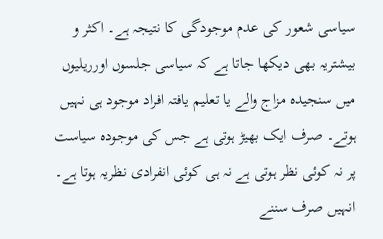سیاسی شعور کی عدم موجودگی کا نتیجہ ہے۔ اکثر و بیشتریہ بھی دیکھا جاتا ہے کہ سیاسی جلسوں اورریلیوں میں سنجیدہ مزاج والے یا تعلیم یافتہ افراد موجود ہی نہیں ہوتے۔ صرف ایک بھیڑ ہوتی ہے جس کی موجودہ سیاست پر نہ کوئی نظر ہوتی ہے نہ ہی کوئی انفرادی نظریہ ہوتا ہے۔ انہیں صرف سننے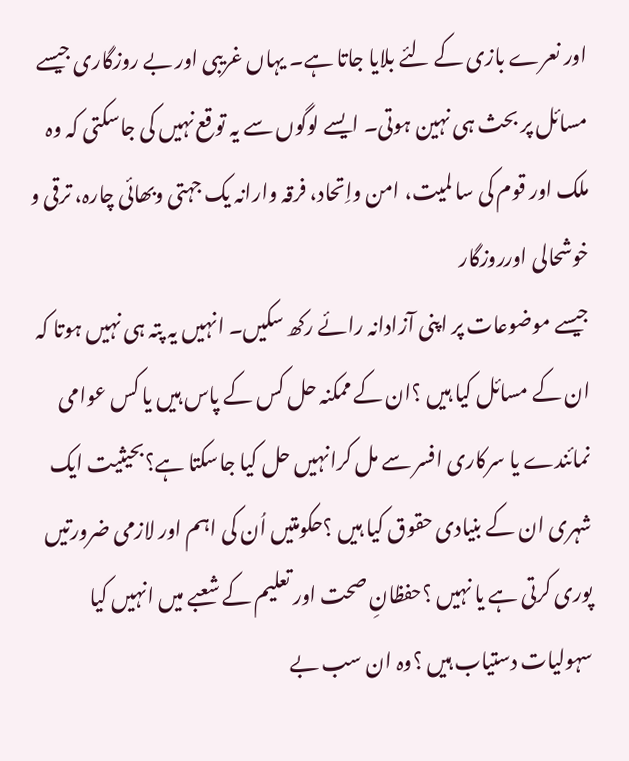اور نعرے بازی کے لئے بلایا جاتا ہے۔ یہاں غریبی اور بے روزگاری جیسے مسائل پر بحث ہی نہین ہوتی۔ ایسے لوگوں سے یہ توقع نہیں کی جاسکتی کہ وہ ملک اور قوم کی سا لمیت، امن واِتحاد، فرقہ وارانہ یک جہتی وبھائی چارہ، ترقی و خوشحالی اورروزگار
جیسے موضوعات پر اپنی آزادانہ رائے رکھ سکیں۔ انہیں یہ پتہ ہی نہیں ہوتا کہ ان کے مسائل کیا ہیں ؟ان کے ممکنہ حل کس کے پاس ہیں یا کس عوامی نمائندے یا سرکاری افسر سے مل کرانہیں حل کیا جاسکتا ہے؟بحیثیت ایک شہری ان کے بنیادی حقوق کیا ہیں ؟حکومتیں اُن کی اہم اور لازمی ضرورتیں پوری کرتی ہے یا نہیں ؟حفظانِ صحت اور تعلیم کے شعبے میں انہیں کیا سہولیات دستیاب ہیں ؟وہ ان سب بے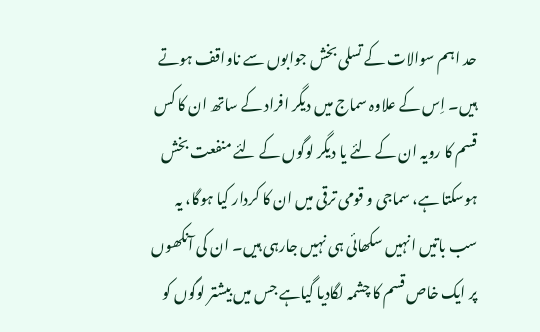حد اہم سوالات کے تسلی بخش جوابوں سے ناواقف ہوتے ہیں۔ اِس کے علاوہ سماج میں دیگر افراد کے ساتھ ان کا کس قسم کا رویہ ان کے لئے یا دیگر لوگوں کے لئے منفعت بخش ہوسکتا ہے، سماجی و قومی ترقی میں ان کا کردار کیا ہوگا، یہ سب باتیں انہیں سکھائی ہی نہیں جارہی ہیں۔ ان کی آنکھوں پر ایک خاص قسم کا چشمہ لگادیا گیاہے جس میں بیشتر لوگوں کو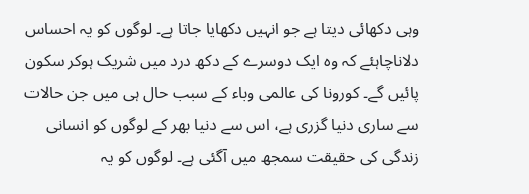وہی دکھائی دیتا ہے جو انہیں دکھایا جاتا ہے۔ لوگوں کو یہ احساس دلاناچاہئے کہ وہ ایک دوسرے کے دکھ درد میں شریک ہوکر سکون پائیں گے۔ کورونا کی عالمی وباء کے سبب حال ہی میں جن حالات سے ساری دنیا گزری ہے، اس سے دنیا بھر کے لوگوں کو انسانی زندگی کی حقیقت سمجھ میں آگئی ہے۔ لوگوں کو یہ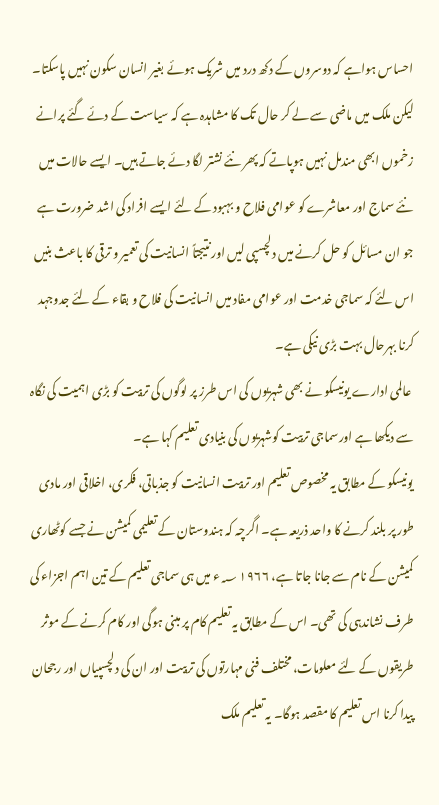احساس ہواہے کہ دوسروں کے دکھ درد میں شریک ہوئے بغیر انسان سکون نہیں پاسکتا۔ لیکن ملک میں ماضی سے لے کر حال تک کا مشاہدہ ہے کہ سیاست کے دئے گئے پرانے زخموں ابھی مندمل نہیں ہوپاتے کہ پھر نئے نشتر لگا دئے جاتے ہیں۔ ایسے حالات میں نئے سماج اور معاشرے کو عوامی فلاح و بہبود کے لئے ایسے افراد کی اشد ضرورت ہے جو ان مسائل کو حل کرنے میں دلچسپی لیں اور نتیجتاً انسانیت کی تعمیر و ترقی کا باعث بنیں اس لئے کہ سماجی خدمت اور عوامی مفاد میں انسانیت کی فلاح و بقاء کے لئے جدوجہد کرنا بہرحال بہت بڑی نیکی ہے۔
 عالمی ادارے یونیسکو نے بھی شہریوں کی اس طرز پر لوگوں کی تربیت کو بڑی اہمیت کی نگاہ سے دیکھا ہے اورسماجی تربیت کوشہریوں کی بنیادی تعلیم کہا ہے۔
یونیسکو کے مطابق یہ مخصوص تعلیم اور تربیت انسانیت کو جذباتی، فکری، اخلاقی اور مادی طور پر بلند کرنے کا واحد ذریعہ ہے۔ اگرچہ کہ ہندوستان کے تعلیمی کمیشن نے جسے کوٹھاری کمیشن کے نام سے جانا جاتا ہے، ۱۹۶۶ ؁ء میں ہی سماجی تعلیم کے تین اہم اجزاء کی طرف نشاندہی کی تھی۔ اس کے مطابق یہ تعلیم کام پر مبنی ہوگی اور کام کرنے کے موثر طریقوں کے لئے معلومات، مختلف فنی مہارتوں کی تربیت اور ان کی دلچسپیاں اور رجحان پیدا کرنا اس تعلیم کا مقصد ہوگا۔ یہ تعلیم ملک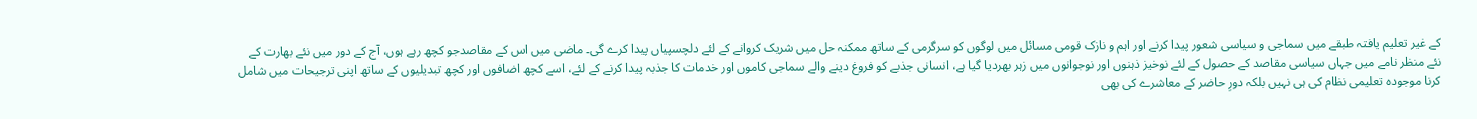کے غیر تعلیم یافتہ طبقے میں سماجی و سیاسی شعور پیدا کرنے اور اہم و نازک قومی مسائل میں لوگوں کو سرگرمی کے ساتھ ممکنہ حل میں شریک کروانے کے لئے دلچسپیاں پیدا کرے گی۔ ماضی میں اس کے مقاصدجو کچھ رہے ہوں، آج کے دور میں نئے بھارت کے نئے منظر نامے میں جہاں سیاسی مقاصد کے حصول کے لئے نوخیز ذہنوں اور نوجوانوں میں زہر بھردیا گیا ہے، انسانی جذبے کو فروغ دینے والے سماجی کاموں اور خدمات کا جذبہ پیدا کرنے کے لئے، اسے کچھ اضافوں اور کچھ تبدیلیوں کے ساتھ اپنی ترجیحات میں شامل کرنا موجودہ تعلیمی نظام کی ہی نہیں بلکہ دورِ حاضر کے معاشرے کی بھی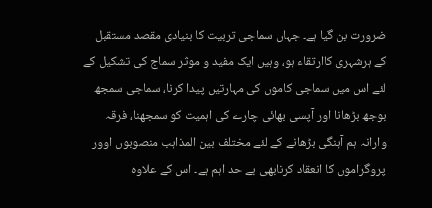ضرورت بن گیا ہے۔ جہاں سماجی تربیت کا بنیادی مقصد مستقبل کے ہرشہری کاارتقاء ہو، وہیں ایک مفید و موثر سماج کی تشکیل کے لئے اس میں سماجی کاموں کی مہارتیں پیدا کرنا، سماجی سمجھ بوجھ بڑھانا اور آپسی بھائی چارے کی اہمیت کو سمجھنا، فرقہ وارانہ ہم آہنگی بڑھانے کے لئے مختلف بین المذاہب منصوبوں اوور پروگراموں کا انعقاد کرنابھی بے حد اہم ہے۔ اس کے علاوہ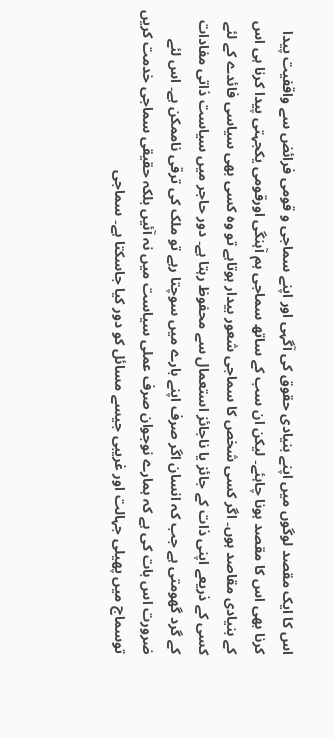اس کا ایک مقصد لوگوں میں اپنے بنیادی حقوق کی آگہی اور اپنے سماجی و قومی فرائض سے واقفیت پیدا کرنا بھی اس کا مقصد ہونا چاہئے۔ لیکن ان سب کے ساتھ سماجی ہم آہنگی اورقومی یکجہتی پیدا کرنا ہی اس کے بنیادی مقاصد ہوں۔ اگر کسی شخص کا سماجی شعور بیدار ہوتاہے تو وہ کسی بھی سیاسی فائدے کے لئے کسی کے ذریعے اپنی ذات کے جائز یا ناجائز استعمال سے محفوظ رہتا ہے۔ دور حاجر میں سیاست ذاتی مفادات کے گرد گھومتی ہے جب کہ انسان اگر صرف اپنے بارے میں سوچتا رہے تو ملک کی ترقی ناممکن ہے۔ اس لئے ضرورت اس بات کی ہے کہ ہمارے نوجوان صرف عملی سیاست میں نہ آئیں بلکہ حقیقی سماجی خدمت کریں توسماج میں پھیلی جہالت اور غریبی جیسے مسائل کو دور کیا جاسکتا ہے۔ سماجی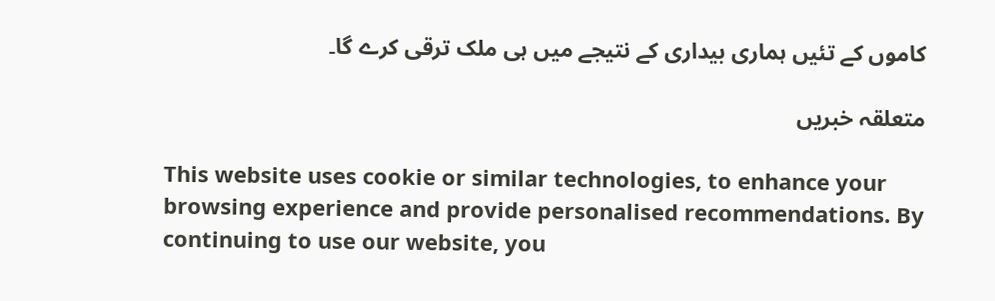کاموں کے تئیں ہماری بیداری کے نتیجے میں ہی ملک ترقی کرے گا۔

متعلقہ خبریں

This website uses cookie or similar technologies, to enhance your browsing experience and provide personalised recommendations. By continuing to use our website, you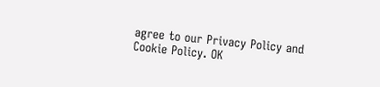agree to our Privacy Policy and Cookie Policy. OK